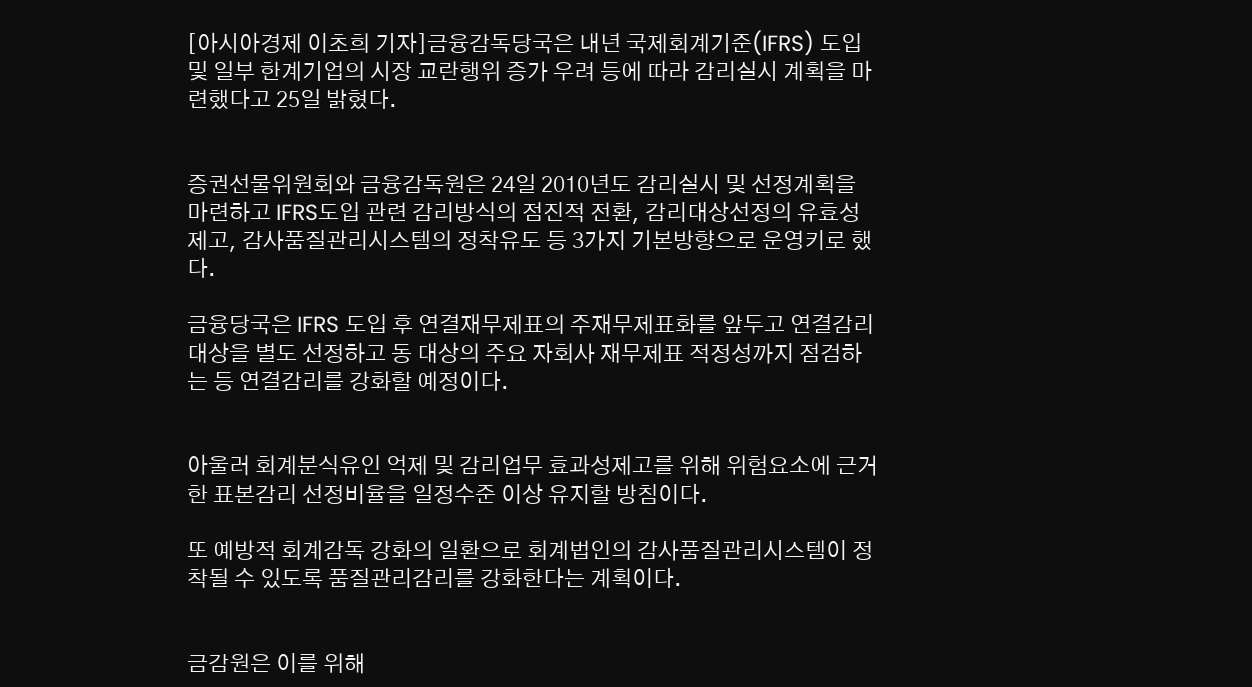[아시아경제 이초희 기자]금융감독당국은 내년 국제회계기준(IFRS) 도입 및 일부 한계기업의 시장 교란행위 증가 우려 등에 따라 감리실시 계획을 마련했다고 25일 밝혔다.


증권선물위원회와 금융감독원은 24일 2010년도 감리실시 및 선정계획을 마련하고 IFRS도입 관련 감리방식의 점진적 전환, 감리대상선정의 유효성 제고, 감사품질관리시스템의 정착유도 등 3가지 기본방향으로 운영키로 했다.

금융당국은 IFRS 도입 후 연결재무제표의 주재무제표화를 앞두고 연결감리 대상을 별도 선정하고 동 대상의 주요 자회사 재무제표 적정성까지 점검하는 등 연결감리를 강화할 예정이다.


아울러 회계분식유인 억제 및 감리업무 효과성제고를 위해 위험요소에 근거한 표본감리 선정비율을 일정수준 이상 유지할 방침이다.

또 예방적 회계감독 강화의 일환으로 회계법인의 감사품질관리시스템이 정착될 수 있도록 품질관리감리를 강화한다는 계획이다.


금감원은 이를 위해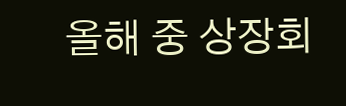올해 중 상장회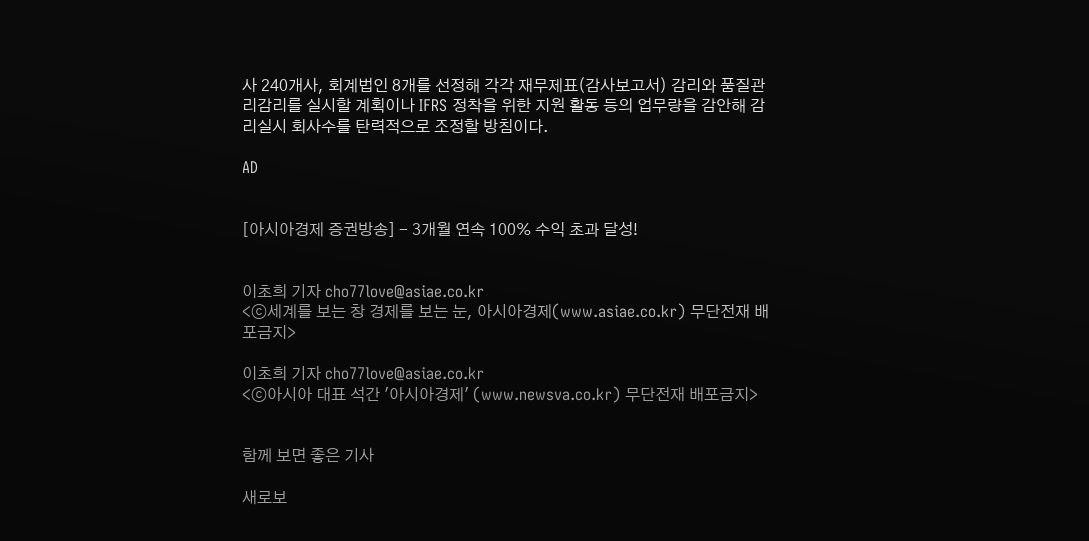사 240개사, 회계법인 8개를 선정해 각각 재무제표(감사보고서) 감리와 품질관리감리를 실시할 계획이나 IFRS 정착을 위한 지원 활동 등의 업무량을 감안해 감리실시 회사수를 탄력적으로 조정할 방침이다.

AD


[아시아경제 증권방송] - 3개월 연속 100% 수익 초과 달성!


이초희 기자 cho77love@asiae.co.kr
<ⓒ세계를 보는 창 경제를 보는 눈, 아시아경제(www.asiae.co.kr) 무단전재 배포금지>

이초희 기자 cho77love@asiae.co.kr
<ⓒ아시아 대표 석간 '아시아경제' (www.newsva.co.kr) 무단전재 배포금지>


함께 보면 좋은 기사

새로보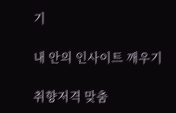기

내 안의 인사이트 깨우기

취향저격 맞춤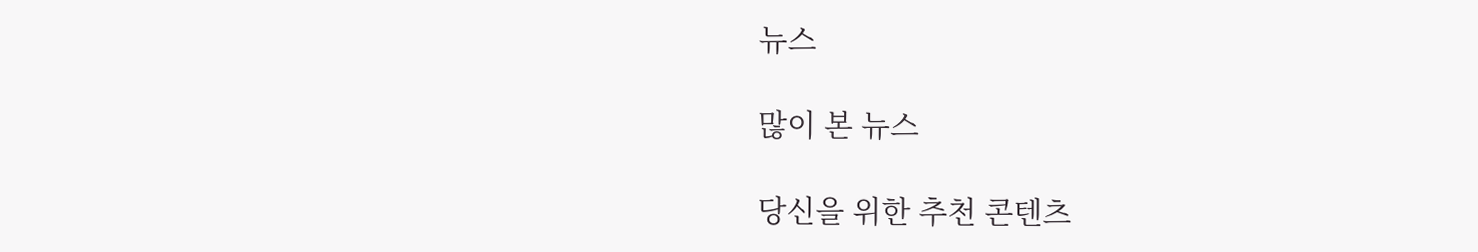뉴스

많이 본 뉴스

당신을 위한 추천 콘텐츠